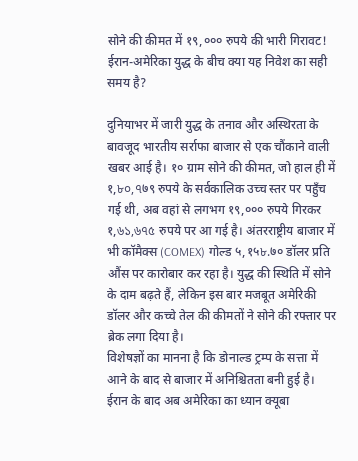सोने की कीमत में १९,००० रुपये की भारी गिरावट! ईरान-अमेरिका युद्ध के बीच क्या यह निवेश का सही समय है?

दुनियाभर में जारी युद्ध के तनाव और अस्थिरता के बावजूद भारतीय सर्राफा बाजार से एक चौंकाने वाली खबर आई है। १० ग्राम सोने की कीमत, जो हाल ही में १,৮০,৭७९ रुपये के सर्वकालिक उच्च स्तर पर पहुँच गई थी, अब वहां से लगभग १९,००० रुपये गिरकर १,৬১,৬৭৫ रुपये पर आ गई है। अंतरराष्ट्रीय बाजार में भी कॉमैक्स (COMEX) गोल्ड ५,१५৮.७० डॉलर प्रति औंस पर कारोबार कर रहा है। युद्ध की स्थिति में सोने के दाम बढ़ते हैं, लेकिन इस बार मजबूत अमेरिकी डॉलर और कच्चे तेल की कीमतों ने सोने की रफ्तार पर ब्रेक लगा दिया है।
विशेषज्ञों का मानना है कि डोनाल्ड ट्रम्प के सत्ता में आने के बाद से बाजार में अनिश्चितता बनी हुई है। ईरान के बाद अब अमेरिका का ध्यान क्यूबा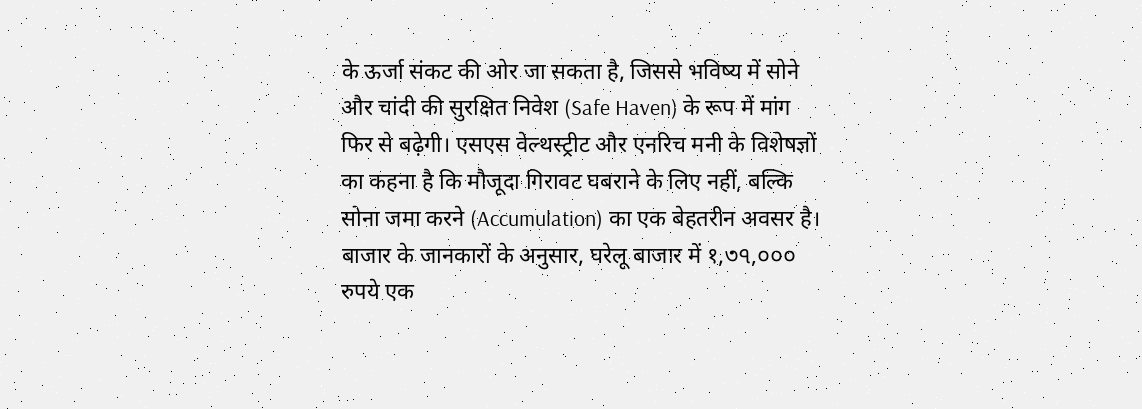के ऊर्जा संकट की ओर जा सकता है, जिससे भविष्य में सोने और चांदी की सुरक्षित निवेश (Safe Haven) के रूप में मांग फिर से बढ़ेगी। एसएस वेल्थस्ट्रीट और एनरिच मनी के विशेषज्ञों का कहना है कि मौजूदा गिरावट घबराने के लिए नहीं, बल्कि सोना जमा करने (Accumulation) का एक बेहतरीन अवसर है।
बाजार के जानकारों के अनुसार, घरेलू बाजार में १,৩৭,০০০ रुपये एक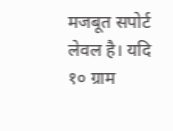मजबूत सपोर्ट लेवल है। यदि १० ग्राम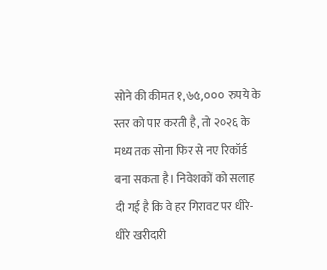सोने की कीमत १,৬৫,০০০ रुपये के स्तर को पार करती है, तो २०२६ के मध्य तक सोना फिर से नए रिकॉर्ड बना सकता है। निवेशकों को सलाह दी गई है कि वे हर गिरावट पर धीरे-धीरे खरीदारी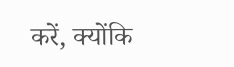करें, क्योंकि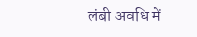लंबी अवधि में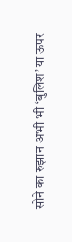सोने का रुझान अभी भी ‘बुलिश’ या ऊपर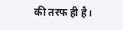की तरफ ही है।